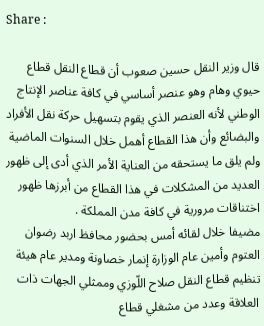Share :

قال وزير النقل حسين صعوب أن قطاع النقل قطاع حيوي وهام وهو عنصر أساسي في كافة عناصر الإنتاج الوطني لأنه العنصر الذي يقوم بتسهيل حركة نقل الأفراد والبضائع وأن هذا القطاع أهمل خلال السنوات الماضية ولم يلق ما يستحقه من العناية الأمر الذي أدى إلى ظهور العديد من المشكلات في هذا القطاع من أبرزها ظهور اختناقات مرورية في كافة مدن المملكة .
مضيفا خلال لقائه أمس بحضور محافظ اربد رضوان العتوم وأمين عام الوزارة إنمار خصاونة ومدير عام هيئة تنظيم قطاع النقل صلاح اللّوزي وممثلي الجهات ذات العلاقة وعدد من مشغلي قطاع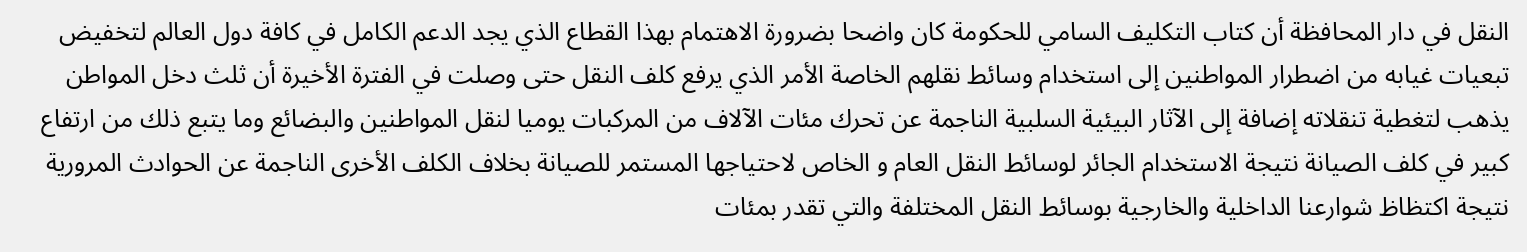النقل في دار المحافظة أن كتاب التكليف السامي للحكومة كان واضحا بضرورة الاهتمام بهذا القطاع الذي يجد الدعم الكامل في كافة دول العالم لتخفيض تبعيات غيابه من اضطرار المواطنين إلى استخدام وسائط نقلهم الخاصة الأمر الذي يرفع كلف النقل حتى وصلت في الفترة الأخيرة أن ثلث دخل المواطن يذهب لتغطية تنقلاته إضافة إلى الآثار البيئية السلبية الناجمة عن تحرك مئات الآلاف من المركبات يوميا لنقل المواطنين والبضائع وما يتبع ذلك من ارتفاع كبير في كلف الصيانة نتيجة الاستخدام الجائر لوسائط النقل العام و الخاص لاحتياجها المستمر للصيانة بخلاف الكلف الأخرى الناجمة عن الحوادث المرورية نتيجة اكتظاظ شوارعنا الداخلية والخارجية بوسائط النقل المختلفة والتي تقدر بمئات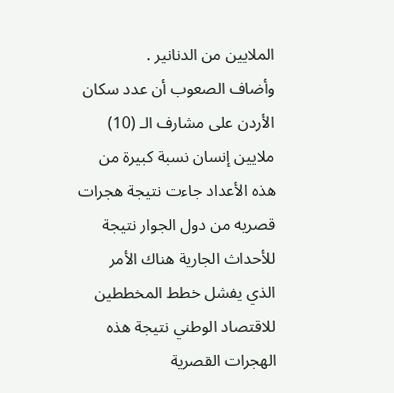الملايين من الدنانير .
وأضاف الصعوب أن عدد سكان الأردن على مشارف الـ (10) ملايين إنسان نسبة كبيرة من هذه الأعداد جاءت نتيجة هجرات قصريه من دول الجوار نتيجة للأحداث الجارية هناك الأمر الذي يفشل خطط المخططين للاقتصاد الوطني نتيجة هذه الهجرات القصرية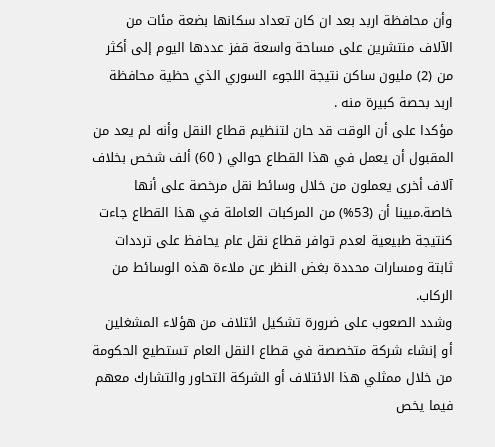وأن محافظة اربد بعد ان كان تعداد سكانها بضعة مئات من الآلاف منتشرين على مساحة واسعة قفز عددها اليوم إلى أكثر من (2) مليون ساكن نتيجة اللجوء السوري الذي حظية محافظة اربد بحصة كبيرة منه .
مؤكدا على أن الوقت قد حان لتنظيم قطاع النقل وأنه لم يعد من المقبول أن يعمل في هذا القطاع حوالي ( 60) ألف شخص بخلاف آلاف أخرى يعملون من خلال وسائط نقل مرخصة على أنها خاصة.مبينا أن (53%) من المركبات العاملة في هذا القطاع جاءت كنتيجة طبيعية لعدم توافر قطاع نقل عام يحافظ على ترددات ثابتة ومسارات محددة بغض النظر عن ملاءة هذه الوسائط من الركاب.
وشدد الصعوب على ضرورة تشكيل ائتلاف من هؤلاء المشغلين أو إنشاء شركة متخصصة في قطاع النقل العام تستطيع الحكومة من خلال ممثلي هذا الائتلاف أو الشركة التحاور والتشارك معهم فيما يخص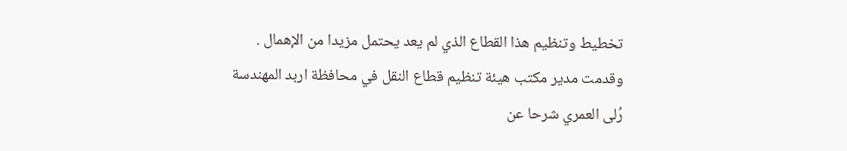تخطيط وتنظيم هذا القطاع الذي لم يعد يحتمل مزيدا من الإهمال .
وقدمت مدير مكتب هيئة تنظيم قطاع النقل في محافظة اربد المهندسة رُلى العمري شرحا عن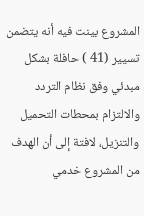المشروع بينت فيه أنه يتضمن تسيير (41 ) حافلة بشكل مبدئي وفق نظام التردد والالتزام بمحطات التحميل والتنزيل، لافتة إلى أن الهدف من المشروع خدمي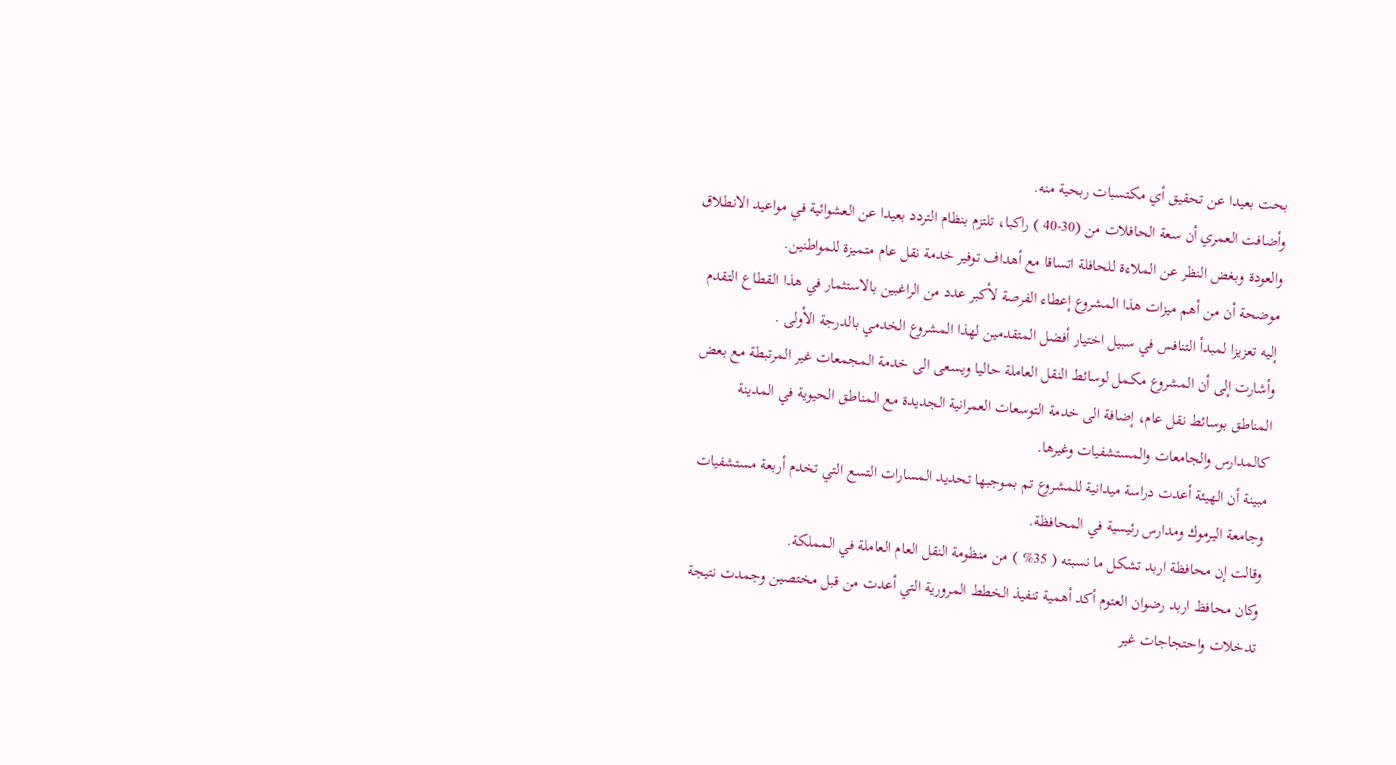بحت بعيدا عن تحقيق أي مكتسبات ربحية منه.
وأضافت العمري أن سعة الحافلات من (30-40 ) راكبا، تلتزم بنظام التردد بعيدا عن العشوائية في مواعيد الانطلاق والعودة وبغض النظر عن الملاءة للحافلة اتساقا مع أهداف توفير خدمة نقل عام متميزة للمواطنين.
موضحة أن من أهم ميزات هذا المشروع إعطاء الفرصة لأكبر عدد من الراغبين بالاستثمار في هذا القطاع التقدم إليه تعزيزا لمبدأ التنافس في سبيل اختيار أفضل المتقدمين لهذا المشروع الخدمي بالدرجة الأولى .
وأشارت إلى أن المشروع مكمل لوسائط النقل العاملة حاليا ويسعى الى خدمة المجمعات غير المرتبطة مع بعض المناطق بوسائط نقل عام، إضافة الى خدمة التوسعات العمرانية الجديدة مع المناطق الحيوية في المدينة كالمدارس والجامعات والمستشفيات وغيرها.
مبينة أن الهيئة أعدت دراسة ميدانية للمشروع تم بموجبها تحديد المسارات التسع التي تخدم أربعة مستشفيات وجامعة اليرموك ومدارس رئيسية في المحافظة.
وقالت إن محافظة اربد تشكل ما نسبته ( 35% ) من منظومة النقل العام العاملة في المملكة.
وكان محافظ اربد رضوان العتوم أكد أهمية تنفيذ الخطط المرورية التي أعدت من قبل مختصين وجمدت نتيجة تدخلات واحتجاجات غير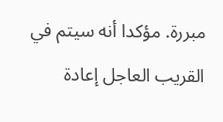مبررة. مؤكدا أنه سيتم في القريب العاجل إعادة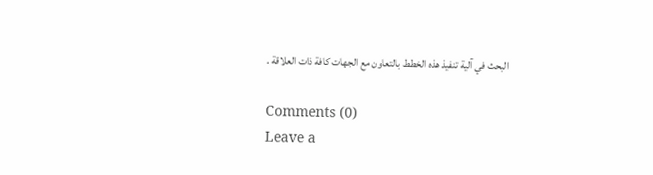البحث في آلية تنفيذ هذه الخطط بالتعاون مع الجهات كافة ذات العلاقة .

Comments (0)
Leave a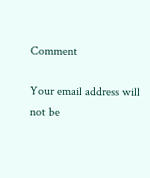Comment

Your email address will not be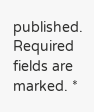published. Required fields are marked. *